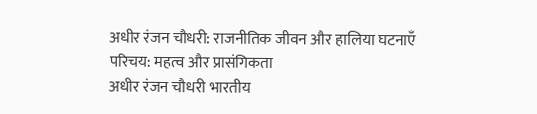अधीर रंजन चौधरी: राजनीतिक जीवन और हालिया घटनाएँ
परिचय: महत्व और प्रासंगिकता
अधीर रंजन चौधरी भारतीय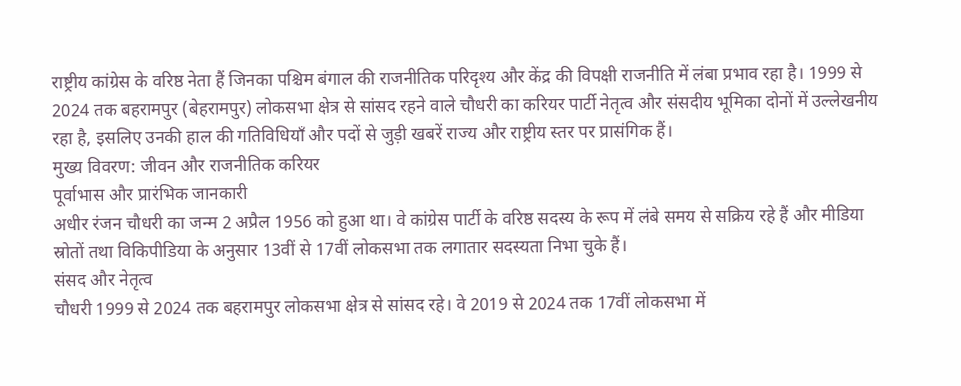राष्ट्रीय कांग्रेस के वरिष्ठ नेता हैं जिनका पश्चिम बंगाल की राजनीतिक परिदृश्य और केंद्र की विपक्षी राजनीति में लंबा प्रभाव रहा है। 1999 से 2024 तक बहरामपुर (बेहरामपुर) लोकसभा क्षेत्र से सांसद रहने वाले चौधरी का करियर पार्टी नेतृत्व और संसदीय भूमिका दोनों में उल्लेखनीय रहा है, इसलिए उनकी हाल की गतिविधियाँ और पदों से जुड़ी खबरें राज्य और राष्ट्रीय स्तर पर प्रासंगिक हैं।
मुख्य विवरण: जीवन और राजनीतिक करियर
पूर्वाभास और प्रारंभिक जानकारी
अधीर रंजन चौधरी का जन्म 2 अप्रैल 1956 को हुआ था। वे कांग्रेस पार्टी के वरिष्ठ सदस्य के रूप में लंबे समय से सक्रिय रहे हैं और मीडिया स्रोतों तथा विकिपीडिया के अनुसार 13वीं से 17वीं लोकसभा तक लगातार सदस्यता निभा चुके हैं।
संसद और नेतृत्व
चौधरी 1999 से 2024 तक बहरामपुर लोकसभा क्षेत्र से सांसद रहे। वे 2019 से 2024 तक 17वीं लोकसभा में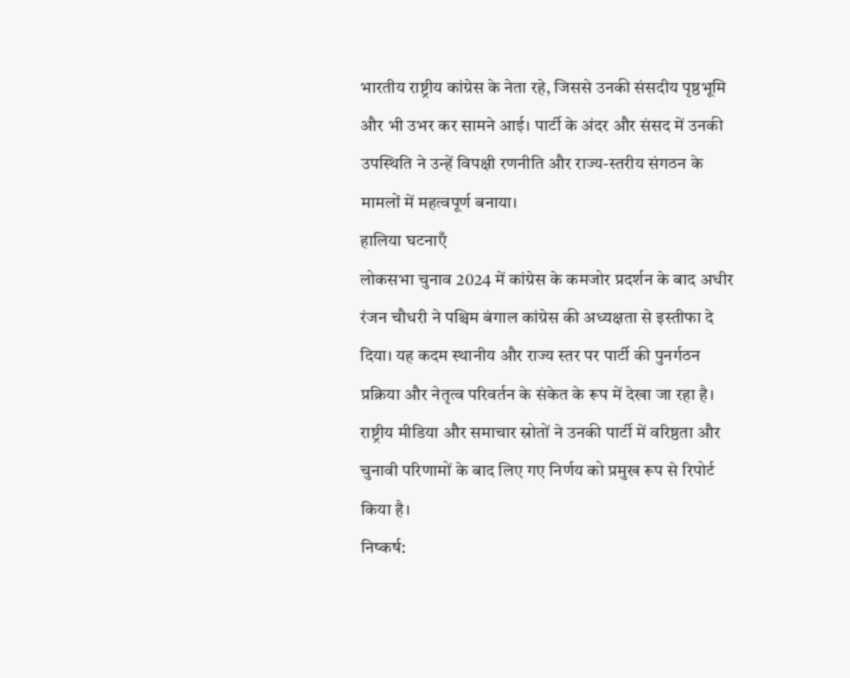भारतीय राष्ट्रीय कांग्रेस के नेता रहे, जिससे उनकी संसदीय पृष्ठभूमि और भी उभर कर सामने आई। पार्टी के अंदर और संसद में उनकी उपस्थिति ने उन्हें विपक्षी रणनीति और राज्य-स्तरीय संगठन के मामलों में महत्वपूर्ण बनाया।
हालिया घटनाएँ
लोकसभा चुनाव 2024 में कांग्रेस के कमजोर प्रदर्शन के बाद अधीर रंजन चौधरी ने पश्चिम बंगाल कांग्रेस की अध्यक्षता से इस्तीफा दे दिया। यह कदम स्थानीय और राज्य स्तर पर पार्टी की पुनर्गठन प्रक्रिया और नेतृत्व परिवर्तन के संकेत के रूप में देखा जा रहा है। राष्ट्रीय मीडिया और समाचार स्रोतों ने उनकी पार्टी में वरिष्ठता और चुनावी परिणामों के बाद लिए गए निर्णय को प्रमुख रूप से रिपोर्ट किया है।
निष्कर्ष: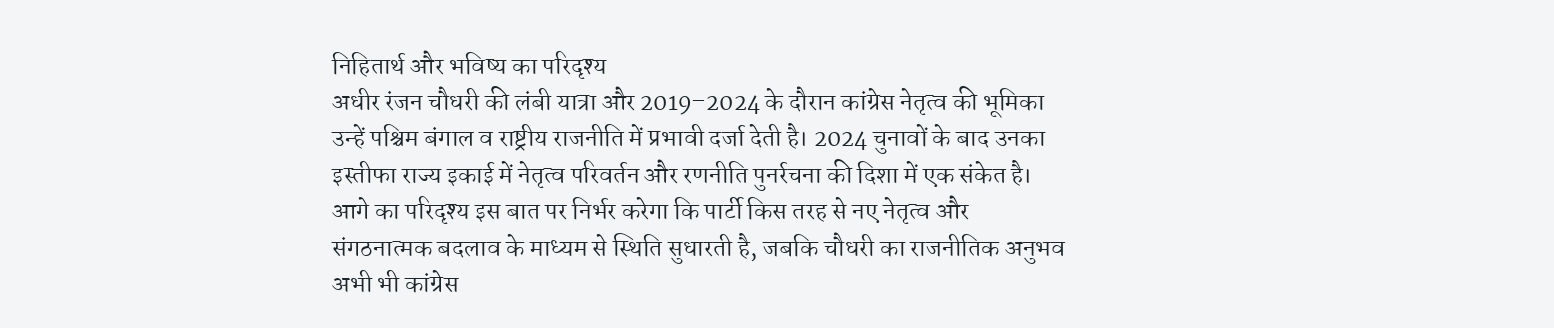निहितार्थ और भविष्य का परिदृश्य
अधीर रंजन चौधरी की लंबी यात्रा और 2019–2024 के दौरान कांग्रेस नेतृत्व की भूमिका उन्हें पश्चिम बंगाल व राष्ट्रीय राजनीति में प्रभावी दर्जा देती है। 2024 चुनावों के बाद उनका इस्तीफा राज्य इकाई में नेतृत्व परिवर्तन और रणनीति पुनर्रचना की दिशा में एक संकेत है। आगे का परिदृश्य इस बात पर निर्भर करेगा कि पार्टी किस तरह से नए नेतृत्व और संगठनात्मक बदलाव के माध्यम से स्थिति सुधारती है, जबकि चौधरी का राजनीतिक अनुभव अभी भी कांग्रेस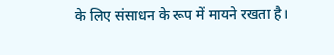के लिए संसाधन के रूप में मायने रखता है।